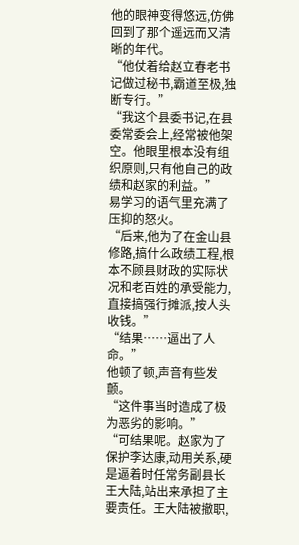他的眼神变得悠远,仿佛回到了那个遥远而又清晰的年代。
“他仗着给赵立春老书记做过秘书,霸道至极,独断专行。”
“我这个县委书记,在县委常委会上,经常被他架空。他眼里根本没有组织原则,只有他自己的政绩和赵家的利益。”
易学习的语气里充满了压抑的怒火。
“后来,他为了在金山县修路,搞什么政绩工程,根本不顾县财政的实际状况和老百姓的承受能力,直接搞强行摊派,按人头收钱。”
“结果……逼出了人命。”
他顿了顿,声音有些发颤。
“这件事当时造成了极为恶劣的影响。”
“可结果呢。赵家为了保护李达康,动用关系,硬是逼着时任常务副县长王大陆,站出来承担了主要责任。王大陆被撤职,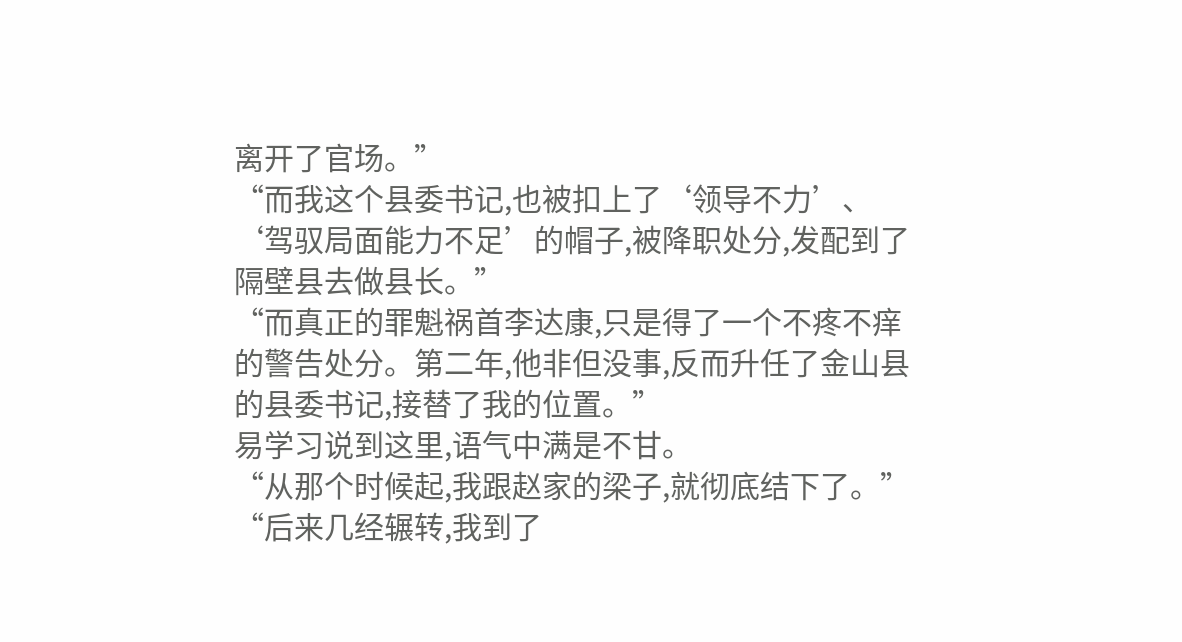离开了官场。”
“而我这个县委书记,也被扣上了‘领导不力’、‘驾驭局面能力不足’的帽子,被降职处分,发配到了隔壁县去做县长。”
“而真正的罪魁祸首李达康,只是得了一个不疼不痒的警告处分。第二年,他非但没事,反而升任了金山县的县委书记,接替了我的位置。”
易学习说到这里,语气中满是不甘。
“从那个时候起,我跟赵家的梁子,就彻底结下了。”
“后来几经辗转,我到了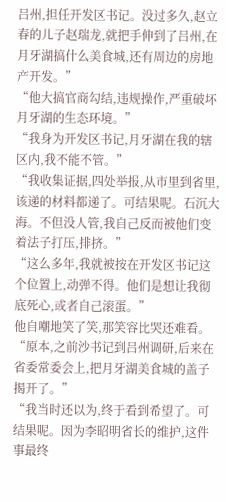吕州,担任开发区书记。没过多久,赵立春的儿子赵瑞龙,就把手伸到了吕州,在月牙湖搞什么美食城,还有周边的房地产开发。”
“他大搞官商勾结,违规操作,严重破坏月牙湖的生态环境。”
“我身为开发区书记,月牙湖在我的辖区内,我不能不管。”
“我收集证据,四处举报,从市里到省里,该递的材料都递了。可结果呢。石沉大海。不但没人管,我自己反而被他们变着法子打压,排挤。”
“这么多年,我就被按在开发区书记这个位置上,动弹不得。他们是想让我彻底死心,或者自己滚蛋。”
他自嘲地笑了笑,那笑容比哭还难看。
“原本,之前沙书记到吕州调研,后来在省委常委会上,把月牙湖美食城的盖子揭开了。”
“我当时还以为,终于看到希望了。可结果呢。因为李昭明省长的维护,这件事最终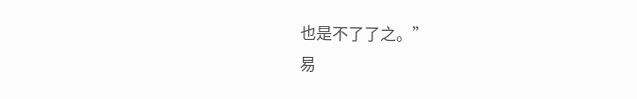也是不了了之。”
易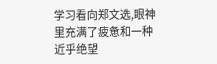学习看向郑文选,眼神里充满了疲惫和一种近乎绝望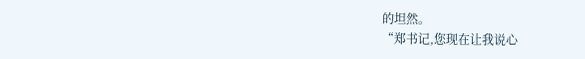的坦然。
“郑书记,您现在让我说心